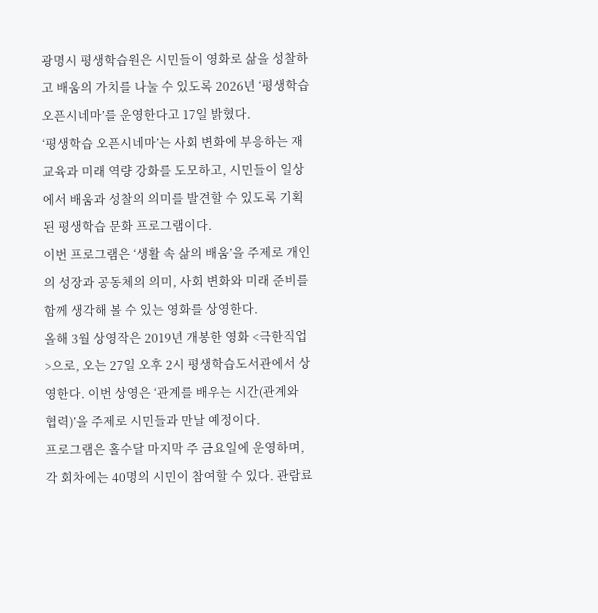광명시 평생학습원은 시민들이 영화로 삶을 성찰하고 배움의 가치를 나눌 수 있도록 2026년 ‘평생학습 오픈시네마’를 운영한다고 17일 밝혔다.
‘평생학습 오픈시네마’는 사회 변화에 부응하는 재교육과 미래 역량 강화를 도모하고, 시민들이 일상에서 배움과 성찰의 의미를 발견할 수 있도록 기획된 평생학습 문화 프로그램이다.
이번 프로그램은 ‘생활 속 삶의 배움’을 주제로 개인의 성장과 공동체의 의미, 사회 변화와 미래 준비를 함께 생각해 볼 수 있는 영화를 상영한다.
올해 3월 상영작은 2019년 개봉한 영화 <극한직업>으로, 오는 27일 오후 2시 평생학습도서관에서 상영한다. 이번 상영은 ‘관계를 배우는 시간(관계와 협력)’을 주제로 시민들과 만날 예정이다.
프로그램은 홀수달 마지막 주 금요일에 운영하며, 각 회차에는 40명의 시민이 참여할 수 있다. 관람료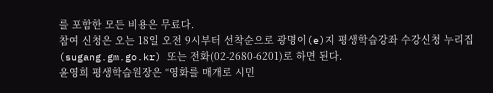를 포함한 모든 비용은 무료다.
참여 신청은 오는 18일 오전 9시부터 선착순으로 광명이(e)지 평생학습강좌 수강신청 누리집(sugang.gm.go.kr) 또는 전화(02-2680-6201)로 하면 된다.
윤영희 평생학습원장은 “영화를 매개로 시민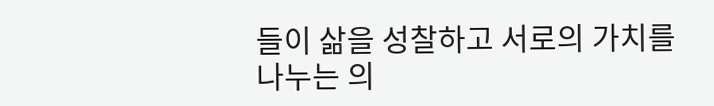들이 삶을 성찰하고 서로의 가치를 나누는 의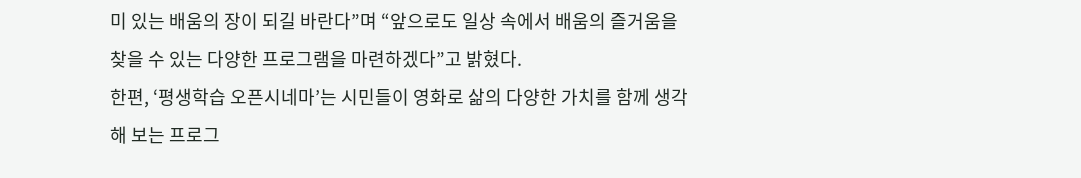미 있는 배움의 장이 되길 바란다”며 “앞으로도 일상 속에서 배움의 즐거움을 찾을 수 있는 다양한 프로그램을 마련하겠다”고 밝혔다.
한편, ‘평생학습 오픈시네마’는 시민들이 영화로 삶의 다양한 가치를 함께 생각해 보는 프로그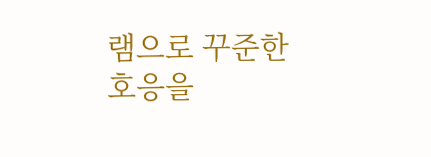램으로 꾸준한 호응을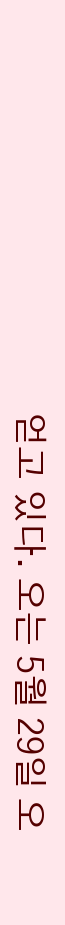얻고 있다. 오는 5월 29일 오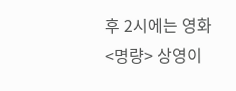후 2시에는 영화 <명량> 상영이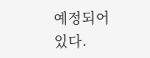예정되어 있다.